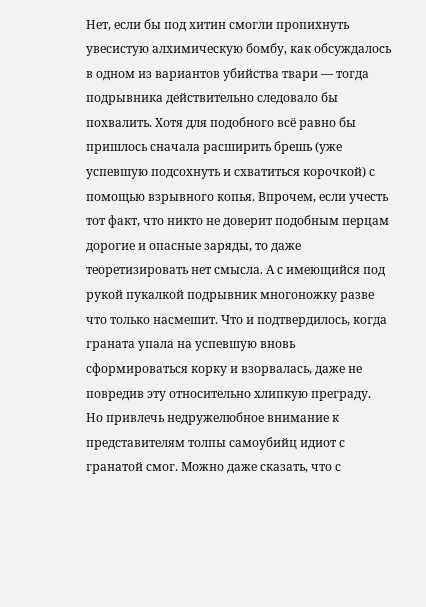Нет, если бы под хитин смогли пропихнуть увесистую алхимическую бомбу, как обсуждалось в одном из вариантов убийства твари — тогда подрывника действительно следовало бы похвалить. Хотя для подобного всё равно бы пришлось сначала расширить брешь (уже успевшую подсохнуть и схватиться корочкой) с помощью взрывного копья. Впрочем, если учесть тот факт, что никто не доверит подобным перцам дорогие и опасные заряды, то даже теоретизировать нет смысла. А с имеющийся под рукой пукалкой подрывник многоножку разве что только насмешит. Что и подтвердилось, когда граната упала на успевшую вновь сформироваться корку и взорвалась, даже не повредив эту относительно хлипкую преграду.
Но привлечь недружелюбное внимание к представителям толпы самоубийц идиот с гранатой смог. Можно даже сказать, что с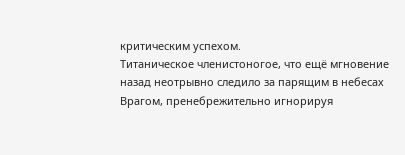критическим успехом.
Титаническое членистоногое, что ещё мгновение назад неотрывно следило за парящим в небесах Врагом, пренебрежительно игнорируя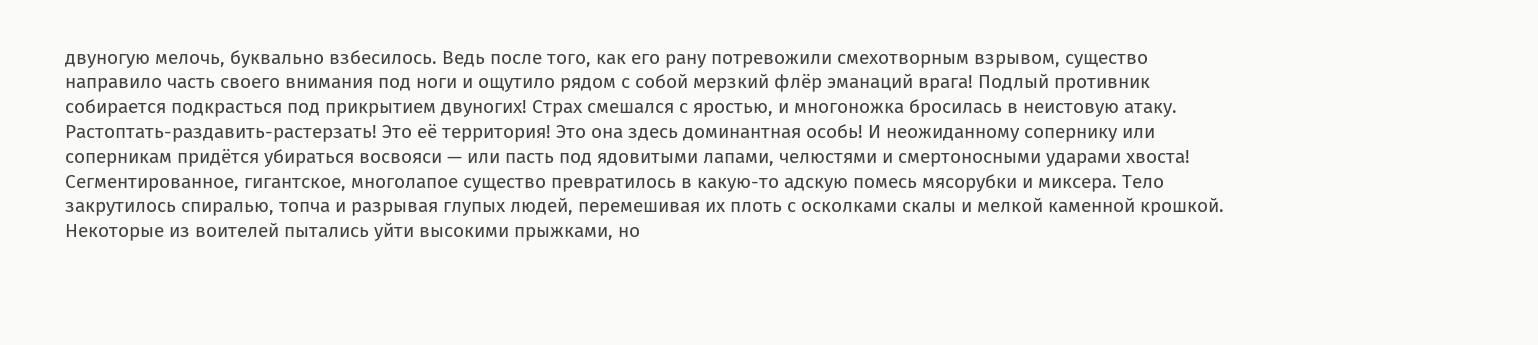двуногую мелочь, буквально взбесилось. Ведь после того, как его рану потревожили смехотворным взрывом, существо направило часть своего внимания под ноги и ощутило рядом с собой мерзкий флёр эманаций врага! Подлый противник собирается подкрасться под прикрытием двуногих! Страх смешался с яростью, и многоножка бросилась в неистовую атаку.
Растоптать-раздавить-растерзать! Это её территория! Это она здесь доминантная особь! И неожиданному сопернику или соперникам придётся убираться восвояси — или пасть под ядовитыми лапами, челюстями и смертоносными ударами хвоста!
Сегментированное, гигантское, многолапое существо превратилось в какую-то адскую помесь мясорубки и миксера. Тело закрутилось спиралью, топча и разрывая глупых людей, перемешивая их плоть с осколками скалы и мелкой каменной крошкой. Некоторые из воителей пытались уйти высокими прыжками, но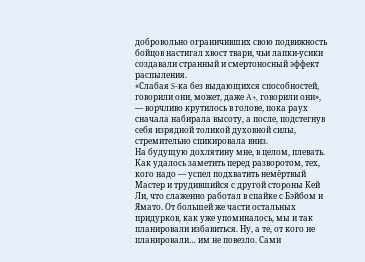добровольно ограничивших свою подвижность бойцов настигал хвост твари, чьи лапки-усики создавали странный и смертоносный эффект распыления.
«Слабая S-ка без выдающихся способностей, говорили они, может, даже A+, говорили они», — ворчливо крутилось в голове, пока раух сначала набирала высоту, а после, подстегнув себя изрядной толикой духовной силы, стремительно спикировала вниз.
На будущую дохлятину мне, в целом, плевать. Как удалось заметить перед разворотом, тех, кого надо — успел подхватить немёртвый Мастер и трудившийся с другой стороны Кей Ли, что слаженно работал в спайке с Бэйбом и Ямато. От большей же части остальных придурков, как уже упоминалось, мы и так планировали избавиться. Ну, а те, от кого не планировали… им не повезло. Сами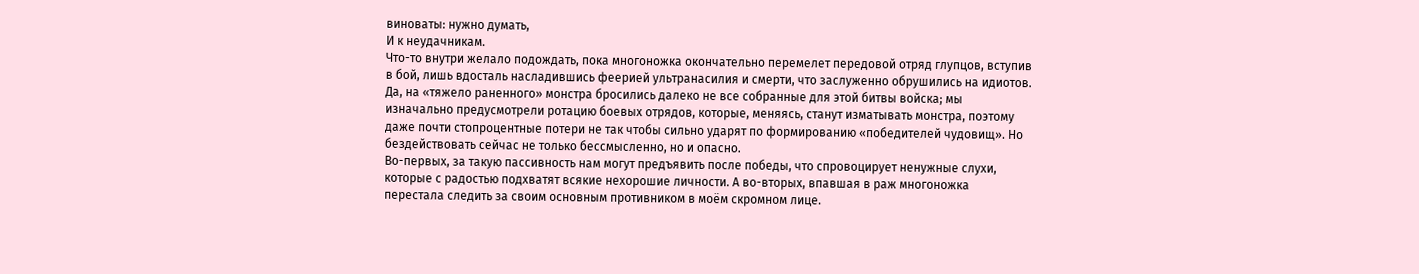виноваты: нужно думать,
И к неудачникам.
Что-то внутри желало подождать, пока многоножка окончательно перемелет передовой отряд глупцов, вступив в бой, лишь вдосталь насладившись феерией ультранасилия и смерти, что заслуженно обрушились на идиотов. Да, на «тяжело раненного» монстра бросились далеко не все собранные для этой битвы войска; мы изначально предусмотрели ротацию боевых отрядов, которые, меняясь, станут изматывать монстра, поэтому даже почти стопроцентные потери не так чтобы сильно ударят по формированию «победителей чудовищ». Но бездействовать сейчас не только бессмысленно, но и опасно.
Во-первых, за такую пассивность нам могут предъявить после победы, что спровоцирует ненужные слухи, которые с радостью подхватят всякие нехорошие личности. А во-вторых, впавшая в раж многоножка перестала следить за своим основным противником в моём скромном лице.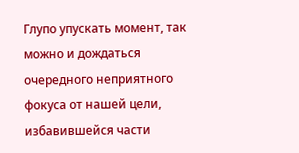Глупо упускать момент, так можно и дождаться очередного неприятного фокуса от нашей цели, избавившейся части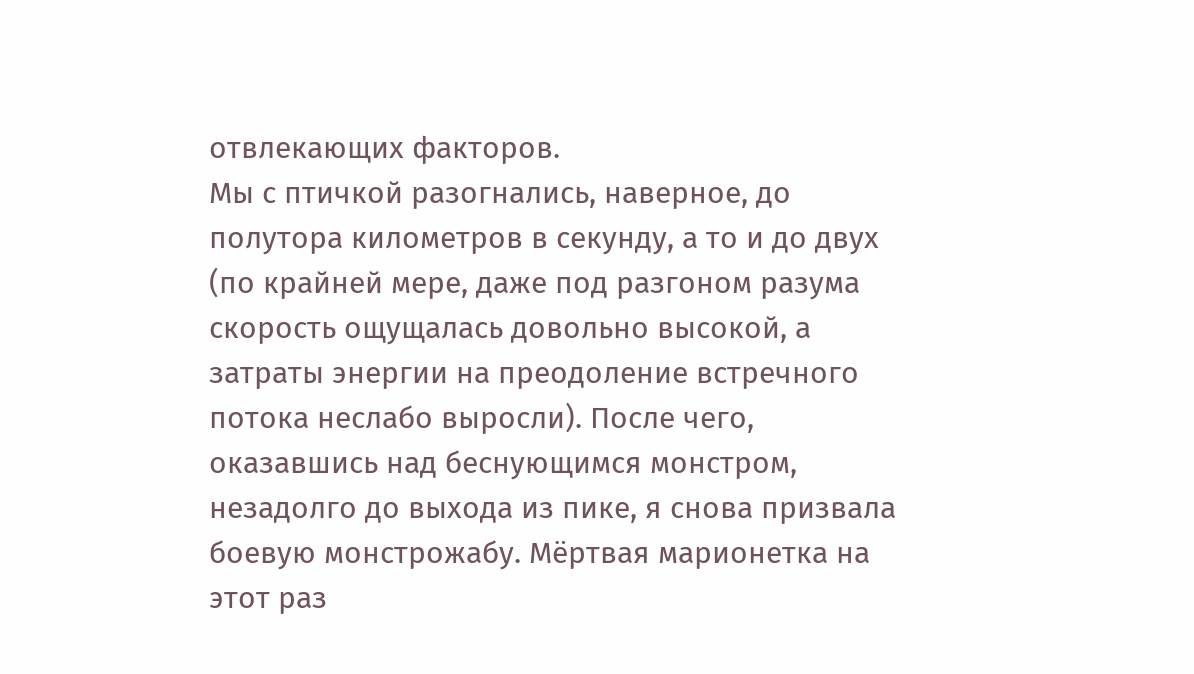отвлекающих факторов.
Мы с птичкой разогнались, наверное, до полутора километров в секунду, а то и до двух (по крайней мере, даже под разгоном разума скорость ощущалась довольно высокой, а затраты энергии на преодоление встречного потока неслабо выросли). После чего, оказавшись над беснующимся монстром, незадолго до выхода из пике, я снова призвала боевую монстрожабу. Мёртвая марионетка на этот раз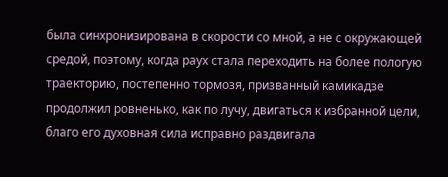была синхронизирована в скорости со мной, а не с окружающей средой, поэтому, когда раух стала переходить на более пологую траекторию, постепенно тормозя, призванный камикадзе продолжил ровненько, как по лучу, двигаться к избранной цели, благо его духовная сила исправно раздвигала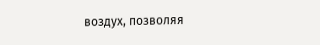воздух, позволяя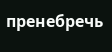пренебречь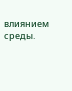влиянием среды.